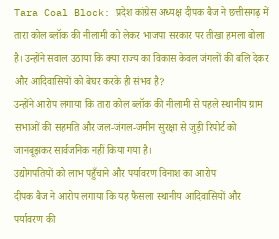Tara Coal Block: प्रदेश कांग्रेस अध्यक्ष दीपक बैज ने छत्तीसगढ़ में तारा कोल ब्लॉक की नीलामी को लेकर भाजपा सरकार पर तीखा हमला बोला है। उन्होंने सवाल उठाया कि क्या राज्य का विकास केवल जंगलों की बलि देकर और आदिवासियों को बेघर करके ही संभव है?
उन्होंने आरोप लगाया कि तारा कोल ब्लॉक की नीलामी से पहले स्थानीय ग्राम सभाओं की सहमति और जल-जंगल-जमीन सुरक्षा से जुड़ी रिपोर्ट को जानबूझकर सार्वजनिक नहीं किया गया है।
उद्योगपतियों को लाभ पहुँचाने और पर्यावरण विनाश का आरोप
दीपक बैज ने आरोप लगाया कि यह फैसला स्थानीय आदिवासियों और पर्यावरण की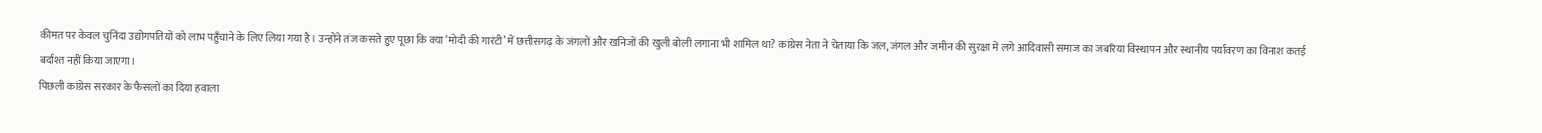कीमत पर केवल चुनिंदा उद्योगपतियों को लाभ पहुँचाने के लिए लिया गया है। उन्होंने तंज कसते हुए पूछा कि क्या ‘मोदी की गारंटी’ में छत्तीसगढ़ के जंगलों और खनिजों की खुली बोली लगाना भी शामिल था? कांग्रेस नेता ने चेताया कि जल, जंगल और जमीन की सुरक्षा में लगे आदिवासी समाज का जबरिया विस्थापन और स्थानीय पर्यावरण का विनाश कतई बर्दाश्त नहीं किया जाएगा।
पिछली कांग्रेस सरकार के फैसलों का दिया हवाला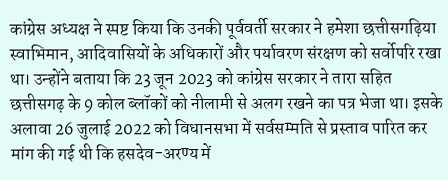कांग्रेस अध्यक्ष ने स्पष्ट किया कि उनकी पूर्ववर्ती सरकार ने हमेशा छत्तीसगढ़िया स्वाभिमान, आदिवासियों के अधिकारों और पर्यावरण संरक्षण को सर्वोपरि रखा था। उन्होंने बताया कि 23 जून 2023 को कांग्रेस सरकार ने तारा सहित छत्तीसगढ़ के 9 कोल ब्लॉकों को नीलामी से अलग रखने का पत्र भेजा था। इसके अलावा 26 जुलाई 2022 को विधानसभा में सर्वसम्मति से प्रस्ताव पारित कर मांग की गई थी कि हसदेव-अरण्य में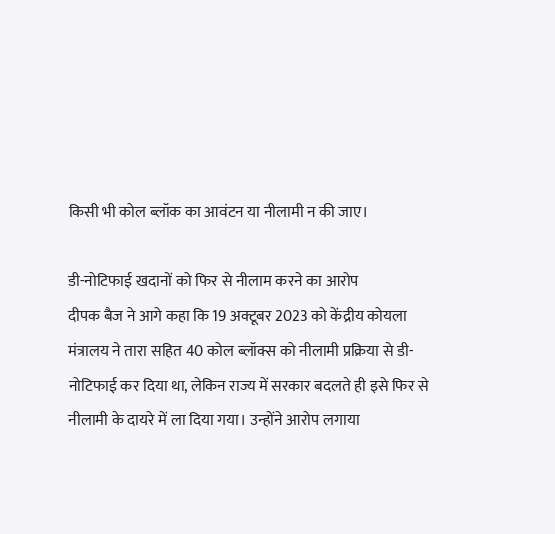किसी भी कोल ब्लॉक का आवंटन या नीलामी न की जाए।

डी-नोटिफाई खदानों को फिर से नीलाम करने का आरोप
दीपक बैज ने आगे कहा कि 19 अक्टूबर 2023 को केंद्रीय कोयला मंत्रालय ने तारा सहित 40 कोल ब्लॉक्स को नीलामी प्रक्रिया से डी-नोटिफाई कर दिया था, लेकिन राज्य में सरकार बदलते ही इसे फिर से नीलामी के दायरे में ला दिया गया। उन्होंने आरोप लगाया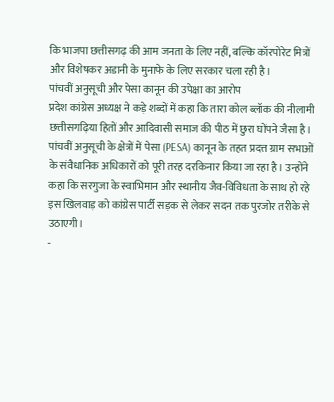कि भाजपा छत्तीसगढ़ की आम जनता के लिए नहीं, बल्कि कॉरपोरेट मित्रों और विशेषकर अडानी के मुनाफे के लिए सरकार चला रही है।
पांचवीं अनुसूची और पेसा कानून की उपेक्षा का आरोप
प्रदेश कांग्रेस अध्यक्ष ने कड़े शब्दों में कहा कि तारा कोल ब्लॉक की नीलामी छत्तीसगढ़िया हितों और आदिवासी समाज की पीठ में छुरा घोंपने जैसा है। पांचवीं अनुसूची के क्षेत्रों में पेसा (PESA) कानून के तहत प्रदत्त ग्राम सभाओं के संवैधानिक अधिकारों को पूरी तरह दरकिनार किया जा रहा है। उन्होंने कहा कि सरगुजा के स्वाभिमान और स्थानीय जैव-विविधता के साथ हो रहे इस खिलवाड़ को कांग्रेस पार्टी सड़क से लेकर सदन तक पुरजोर तरीके से उठाएगी।
-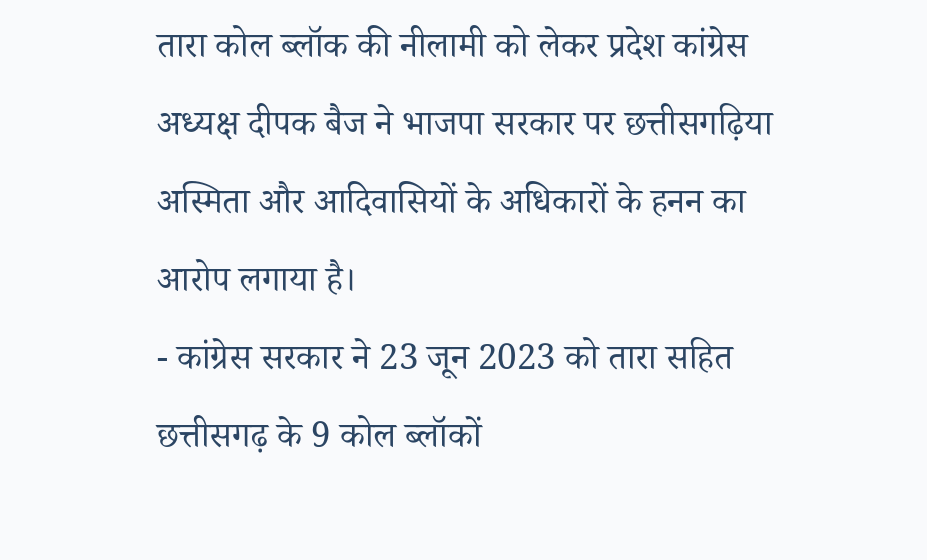तारा कोल ब्लॉक की नीलामी को लेकर प्रदेश कांग्रेस अध्यक्ष दीपक बैज ने भाजपा सरकार पर छत्तीसगढ़िया अस्मिता और आदिवासियों के अधिकारों के हनन का आरोप लगाया है।
- कांग्रेस सरकार ने 23 जून 2023 को तारा सहित छत्तीसगढ़ के 9 कोल ब्लॉकों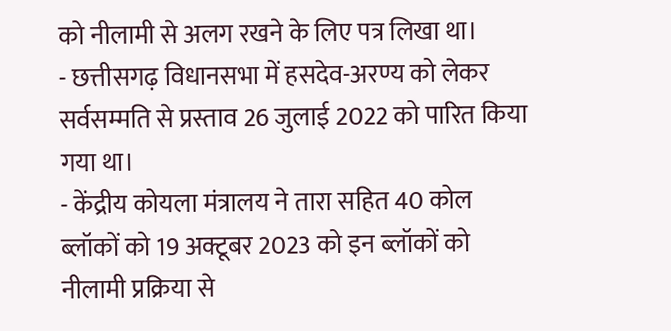को नीलामी से अलग रखने के लिए पत्र लिखा था।
- छत्तीसगढ़ विधानसभा में हसदेव-अरण्य को लेकर सर्वसम्मति से प्रस्ताव 26 जुलाई 2022 को पारित किया गया था।
- केंद्रीय कोयला मंत्रालय ने तारा सहित 40 कोल ब्लॉकों को 19 अक्टूबर 2023 को इन ब्लॉकों को नीलामी प्रक्रिया से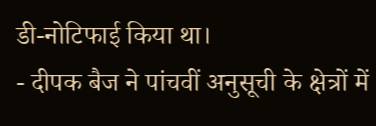डी-नोटिफाई किया था।
- दीपक बैज ने पांचवीं अनुसूची के क्षेत्रों में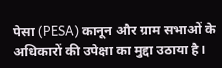पेसा (PESA) कानून और ग्राम सभाओं के अधिकारों की उपेक्षा का मुद्दा उठाया है।